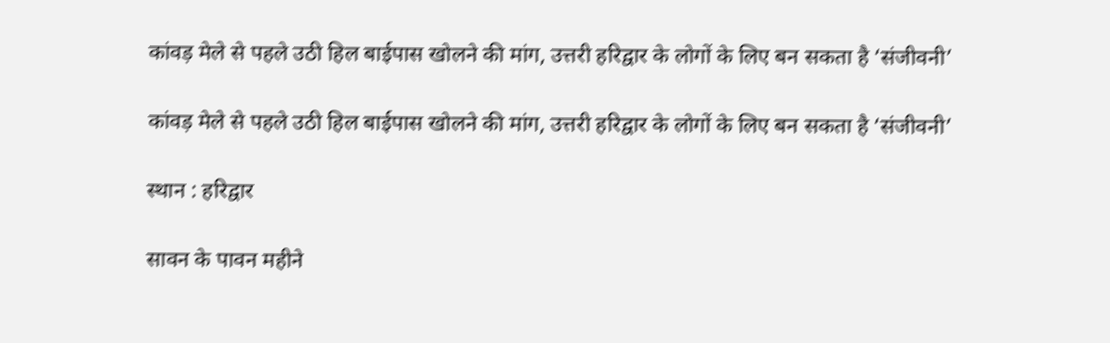कांवड़ मेले से पहले उठी हिल बाईपास खोलने की मांग, उत्तरी हरिद्वार के लोगों के लिए बन सकता है ‘संजीवनी’

कांवड़ मेले से पहले उठी हिल बाईपास खोलने की मांग, उत्तरी हरिद्वार के लोगों के लिए बन सकता है ‘संजीवनी’

स्थान : हरिद्वार

सावन के पावन महीने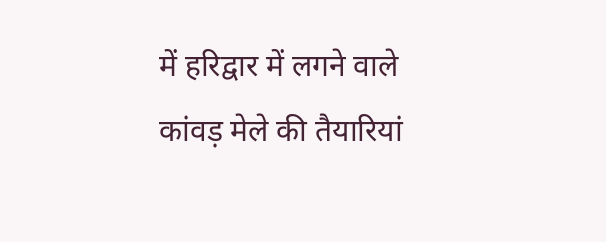में हरिद्वार में लगने वाले कांवड़ मेले की तैयारियां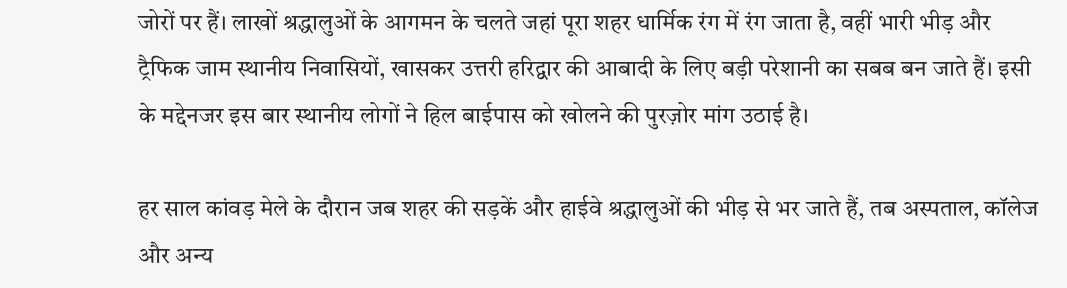जोरों पर हैं। लाखों श्रद्धालुओं के आगमन के चलते जहां पूरा शहर धार्मिक रंग में रंग जाता है, वहीं भारी भीड़ और ट्रैफिक जाम स्थानीय निवासियों, खासकर उत्तरी हरिद्वार की आबादी के लिए बड़ी परेशानी का सबब बन जाते हैं। इसी के मद्देनजर इस बार स्थानीय लोगों ने हिल बाईपास को खोलने की पुरज़ोर मांग उठाई है।

हर साल कांवड़ मेले के दौरान जब शहर की सड़कें और हाईवे श्रद्धालुओं की भीड़ से भर जाते हैं, तब अस्पताल, कॉलेज और अन्य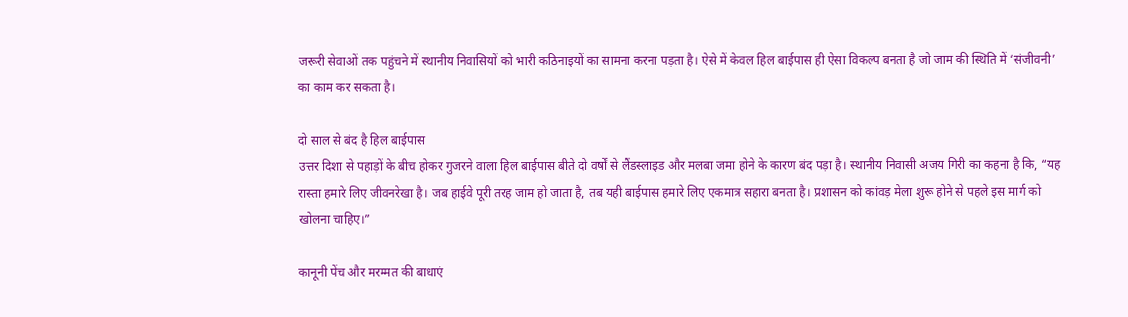जरूरी सेवाओं तक पहुंचने में स्थानीय निवासियों को भारी कठिनाइयों का सामना करना पड़ता है। ऐसे में केवल हिल बाईपास ही ऐसा विकल्प बनता है जो जाम की स्थिति में ‘संजीवनी’ का काम कर सकता है।

दो साल से बंद है हिल बाईपास
उत्तर दिशा से पहाड़ों के बीच होकर गुजरने वाला हिल बाईपास बीते दो वर्षों से लैंडस्लाइड और मलबा जमा होने के कारण बंद पड़ा है। स्थानीय निवासी अजय गिरी का कहना है कि, “यह रास्ता हमारे लिए जीवनरेखा है। जब हाईवे पूरी तरह जाम हो जाता है, तब यही बाईपास हमारे लिए एकमात्र सहारा बनता है। प्रशासन को कांवड़ मेला शुरू होने से पहले इस मार्ग को खोलना चाहिए।”

कानूनी पेंच और मरम्मत की बाधाएं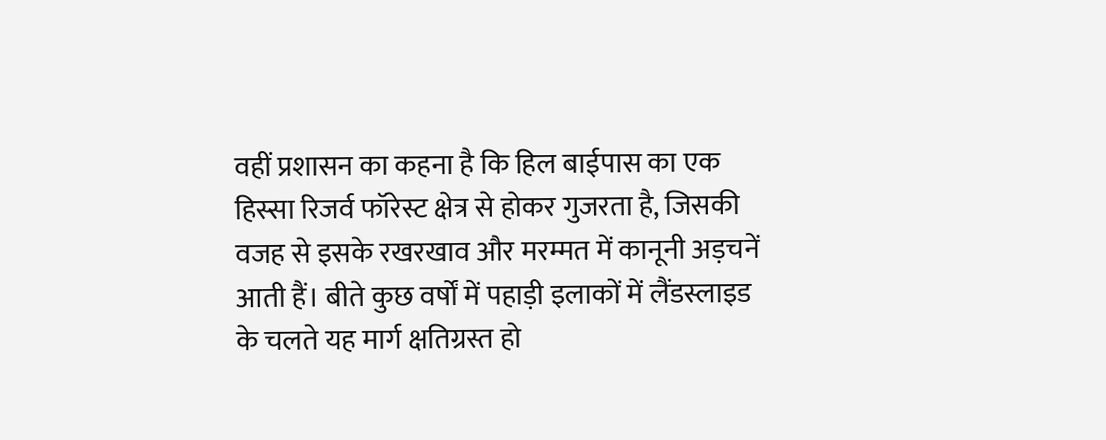वहीं प्रशासन का कहना है कि हिल बाईपास का एक हिस्सा रिजर्व फॉरेस्ट क्षेत्र से होकर गुजरता है, जिसकी वजह से इसके रखरखाव और मरम्मत में कानूनी अड़चनें आती हैं। बीते कुछ वर्षों में पहाड़ी इलाकों में लैंडस्लाइड के चलते यह मार्ग क्षतिग्रस्त हो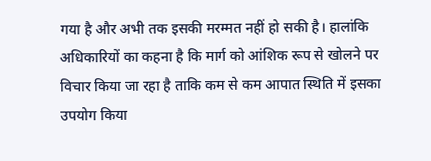गया है और अभी तक इसकी मरम्मत नहीं हो सकी है। हालांकि अधिकारियों का कहना है कि मार्ग को आंशिक रूप से खोलने पर विचार किया जा रहा है ताकि कम से कम आपात स्थिति में इसका उपयोग किया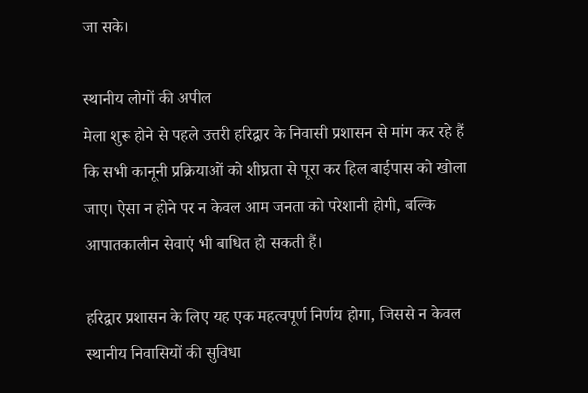जा सके।

स्थानीय लोगों की अपील
मेला शुरू होने से पहले उत्तरी हरिद्वार के निवासी प्रशासन से मांग कर रहे हैं कि सभी कानूनी प्रक्रियाओं को शीघ्रता से पूरा कर हिल बाईपास को खोला जाए। ऐसा न होने पर न केवल आम जनता को परेशानी होगी, बल्कि आपातकालीन सेवाएं भी बाधित हो सकती हैं।

हरिद्वार प्रशासन के लिए यह एक महत्वपूर्ण निर्णय होगा, जिससे न केवल स्थानीय निवासियों की सुविधा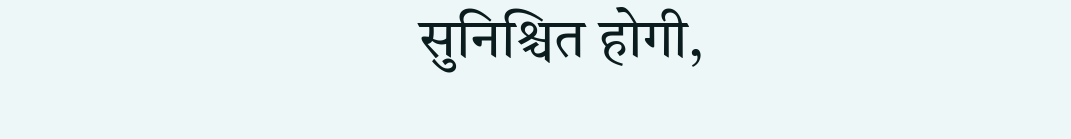सुनिश्चित होगी,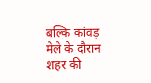बल्कि कांवड़ मेले के दौरान शहर की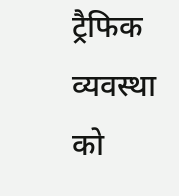ट्रैफिक व्यवस्था को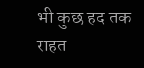भी कुछ हद तक राहत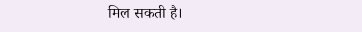मिल सकती है।